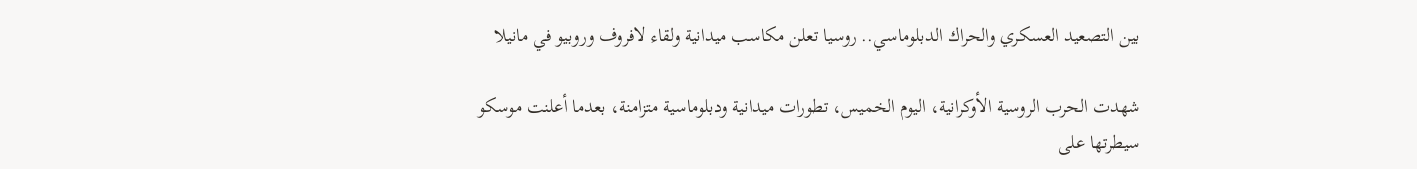بين التصعيد العسكري والحراك الدبلوماسي.. روسيا تعلن مكاسب ميدانية ولقاء لافروف وروبيو في مانيلا

شهدت الحرب الروسية الأوكرانية، اليوم الخميس، تطورات ميدانية ودبلوماسية متزامنة، بعدما أعلنت موسكو سيطرتها على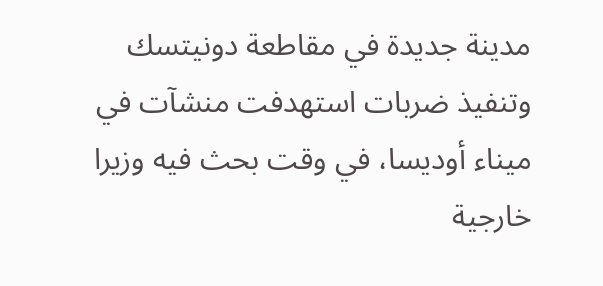مدينة جديدة في مقاطعة دونيتسك وتنفيذ ضربات استهدفت منشآت في ميناء أوديسا، في وقت بحث فيه وزيرا خارجية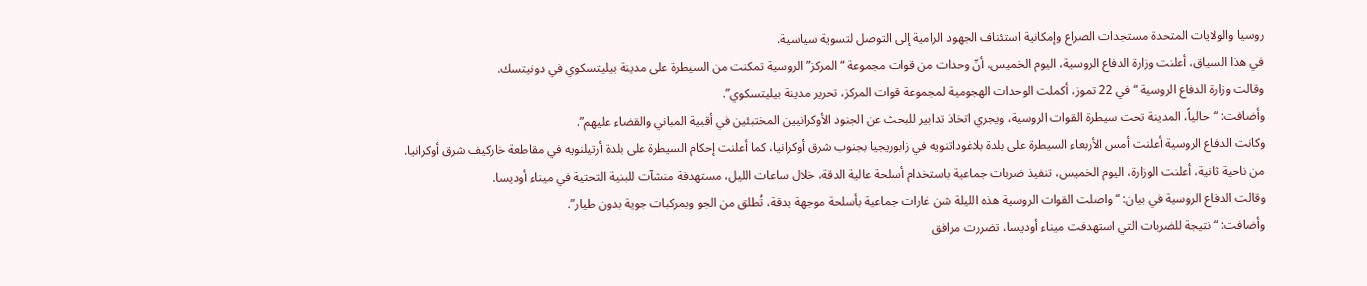روسيا والولايات المتحدة مستجدات الصراع وإمكانية استئناف الجهود الرامية إلى التوصل لتسوية سياسية.
في هذا السياق، أعلنت وزارة الدفاع الروسية، اليوم الخميس، أنّ وحدات من قوات مجموعة “المركز” الروسية تمكنت من السيطرة على مدينة بيليتسكوي في دونيتسك.
وقالت وزارة الدفاع الروسية “في 22 تموز، أكملت الوحدات الهجومية لمجموعة قوات المركز، تحرير مدينة بيليتسكوي”.
وأضافت: “حالياً، المدينة تحت سيطرة القوات الروسية، ويجري اتخاذ تدابير للبحث عن الجنود الأوكرانيين المختبئين في أقبية المباني والقضاء عليهم”.
وكانت الدفاع الروسية أعلنت أمس الأربعاء السيطرة على بلدة بلاغوداتنويه في زابوريجيا بجنوب شرق أوكرانيا، كما أعلنت إحكام السيطرة على بلدة أرتيلنويه في مقاطعة خاركيف شرق أوكرانيا.
من ناحية ثانية، أعلنت الوزارة، اليوم الخميس، تنفيذ ضربات جماعية باستخدام أسلحة عالية الدقة، خلال ساعات الليل، مستهدفة منشآت للبنية التحتية في ميناء أوديسا.
وقالت الدفاع الروسية في بيان: “واصلت القوات الروسية هذه الليلة شن غارات جماعية بأسلحة موجهة بدقة، تُطلق من الجو وبمركبات جوية بدون طيار”.
وأضافت: “نتيجة للضربات التي استهدفت ميناء أوديسا، تضررت مرافق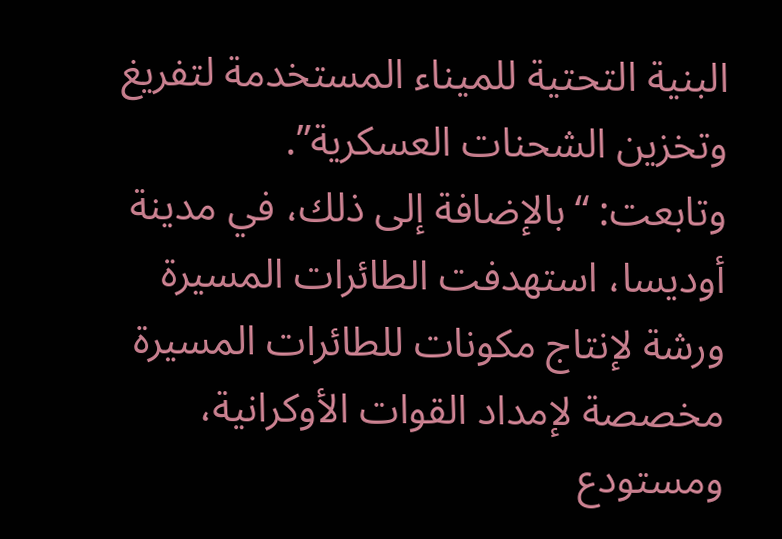البنية التحتية للميناء المستخدمة لتفريغ وتخزين الشحنات العسكرية”.
وتابعت: “بالإضافة إلى ذلك، في مدينة أوديسا، استهدفت الطائرات المسيرة ورشة لإنتاج مكونات للطائرات المسيرة مخصصة لإمداد القوات الأوكرانية، ومستودع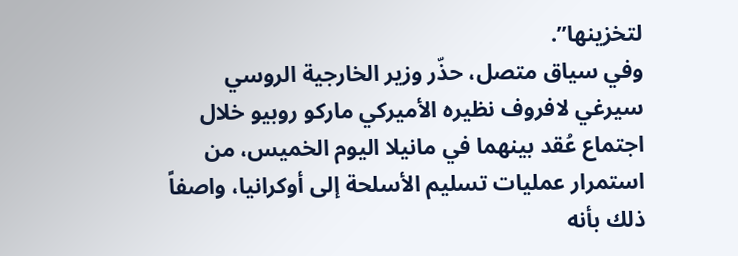لتخزينها”.
وفي سياق متصل، حذّر وزير الخارجية الروسي سيرغي لافروف نظيره الأميركي ماركو روبيو خلال اجتماع عُقد بينهما في مانيلا اليوم الخميس، من استمرار عمليات تسليم الأسلحة إلى أوكرانيا، واصفاً ذلك بأنه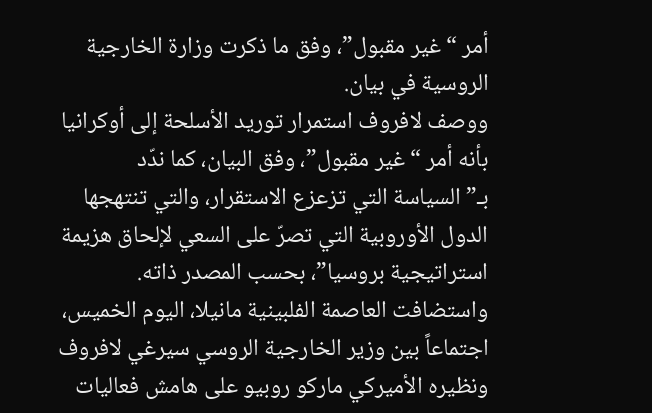أمر “غير مقبول”، وفق ما ذكرت وزارة الخارجية الروسية في بيان.
ووصف لافروف استمرار توريد الأسلحة إلى أوكرانيا بأنه أمر “غير مقبول”، وفق البيان، كما ندّد بـ”السياسة التي تزعزع الاستقرار، والتي تنتهجها الدول الأوروبية التي تصرّ على السعي لإلحاق هزيمة استراتيجية بروسيا”، بحسب المصدر ذاته.
واستضافت العاصمة الفلبينية مانيلا، اليوم الخميس، اجتماعاً بين وزير الخارجية الروسي سيرغي لافروف ونظيره الأميركي ماركو روبيو على هامش فعاليات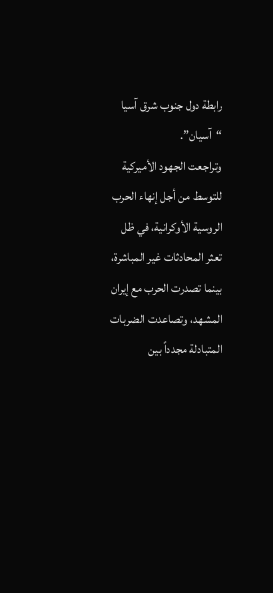رابطة دول جنوب شرق آسيا “آسيان”.
وتراجعت الجهود الأميركية للتوسط من أجل إنهاء الحرب الروسية الأوكرانية، في ظل تعثر المحادثات غير المباشرة، بينما تصدرت الحرب مع إيران المشهد، وتصاعدت الضربات المتبادلة مجدداً بين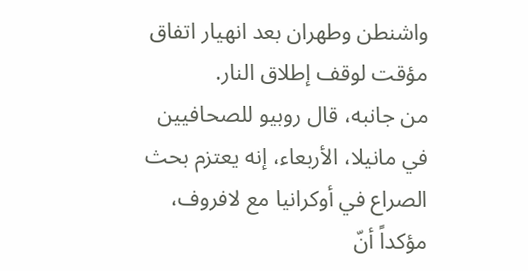واشنطن وطهران بعد انهيار اتفاق مؤقت لوقف إطلاق النار.
من جانبه، قال روبيو للصحافيين في مانيلا، الأربعاء، إنه يعتزم بحث الصراع في أوكرانيا مع لافروف، مؤكداً أنّ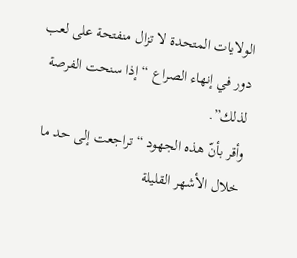الولايات المتحدة لا تزال منفتحة على لعب دور في إنهاء الصراع “إذا سنحت الفرصة لذلك”.
وأقر بأنّ هذه الجهود “تراجعت إلى حد ما خلال الأشهر القليلة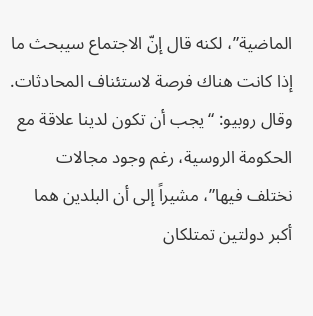الماضية”، لكنه قال إنّ الاجتماع سيبحث ما إذا كانت هناك فرصة لاستئناف المحادثات.
وقال روبيو: “يجب أن تكون لدينا علاقة مع الحكومة الروسية، رغم وجود مجالات نختلف فيها”، مشيراً إلى أن البلدين هما أكبر دولتين تمتلكان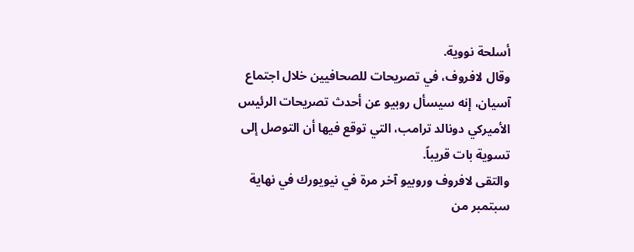أسلحة نووية.
وقال لافروف، في تصريحات للصحافيين خلال اجتماع آسيان، إنه سيسأل روبيو عن أحدث تصريحات الرئيس الأميركي دونالد ترامب، التي توقع فيها أن التوصل إلى تسوية بات قريباً.
والتقى لافروف وروبيو آخر مرة في نيويورك في نهاية سبتمبر من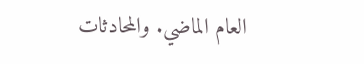العام الماضي. والمحادثات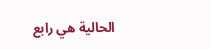الحالية هي رابع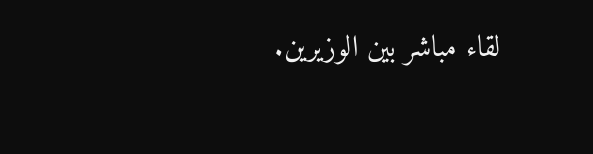لقاء مباشر بين الوزيرين.